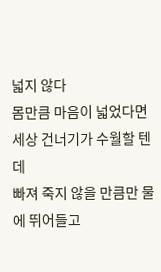넓지 않다
몸만큼 마음이 넓었다면
세상 건너기가 수월할 텐데
빠져 죽지 않을 만큼만 물에 뛰어들고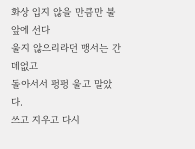화상 입지 않을 만큼만 불 앞에 선다
울지 않으리라던 맹서는 간데없고
돌아서서 펑펑 울고 말았다.
쓰고 지우고 다시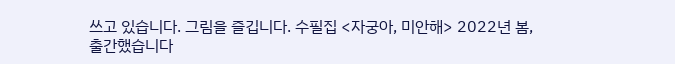쓰고 있습니다. 그림을 즐깁니다. 수필집 <자궁아, 미안해> 2022년 봄, 출간했습니다